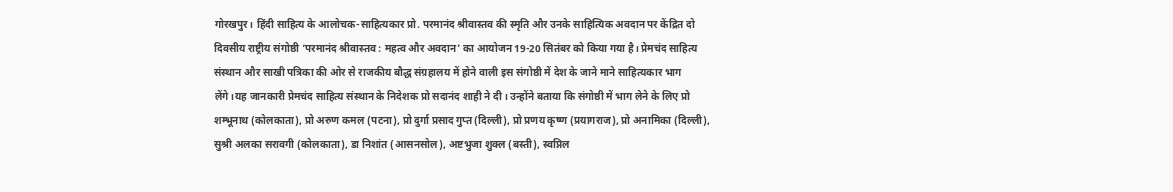गोरखपुर। हिंदी साहित्य के आलोचक-साहित्यकार प्रो. परमानंद श्रीवास्तव की स्मृति और उनके साहित्यिक अवदान पर केंद्रित दो दिवसीय राष्ट्रीय संगोष्ठी ‘परमानंद श्रीवास्तव : महत्व और अवदान’ का आयोजन 19-20 सितंबर को किया गया है। प्रेमचंद साहित्य संस्थान और साखी पत्रिका की ओर से राजकीय बौद्ध संग्रहालय में होने वाली इस संगोष्ठी में देश के जाने माने साहित्यकार भाग लेंगे।यह जानकारी प्रेमचंद साहित्य संस्थान के निदेशक प्रो सदानंद शाही ने दी। उन्होंने बताया कि संगोष्ठी में भाग लेने के लिए प्रो शम्भूनाथ (कोलकाता), प्रो अरुण कमल (पटना), प्रो दुर्गा प्रसाद गुप्त (दिल्ली), प्रो प्रणय कृष्ण (प्रयागराज), प्रो अनामिका (दिल्ली), सुश्री अलका सरावगी (कोलकाता), डा निशांत (आसनसोल), अष्टभुजा शुक्ल (बस्ती), स्वप्निल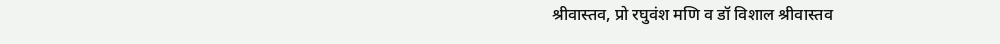श्रीवास्तव, प्रो रघुवंश मणि व डॉ विशाल श्रीवास्तव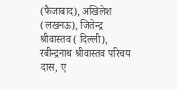(फैजाबाद), अखिलेश (लखनऊ), जितेन्द्र श्रीवास्तव ( दिल्ली), रबीन्द्रनाथ श्रीवास्तव परिचय दास, ए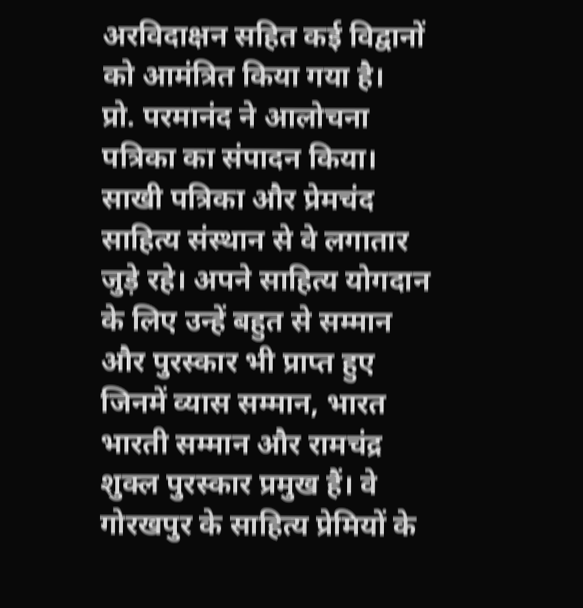अरविदाक्षन सहित कई विद्वानों को आमंत्रित किया गया है।
प्रो. परमानंद ने आलोचना पत्रिका का संपादन किया। साखी पत्रिका और प्रेमचंद साहित्य संस्थान से वे लगातार जुड़े रहे। अपने साहित्य योगदान के लिए उन्हें बहुत से सम्मान और पुरस्कार भी प्राप्त हुए जिनमें व्यास सम्मान, भारत भारती सम्मान और रामचंद्र शुक्ल पुरस्कार प्रमुख हैं। वे गोरखपुर के साहित्य प्रेमियों के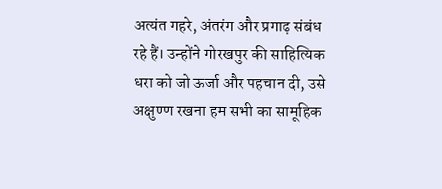अत्यंत गहरे, अंतरंग और प्रगाढ़ संबंध रहे हैं। उन्होंने गोरखपुर की साहित्यिक धरा को जो ऊर्जा और पहचान दी, उसे अक्षुण्ण रखना हम सभी का सामूहिक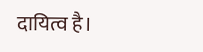दायित्व है।